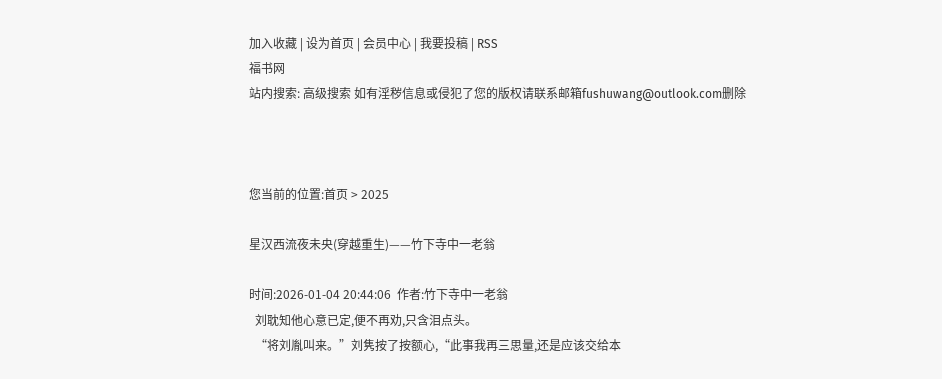加入收藏 | 设为首页 | 会员中心 | 我要投稿 | RSS
福书网
站内搜索: 高级搜索 如有淫秽信息或侵犯了您的版权请联系邮箱fushuwang@outlook.com删除



您当前的位置:首页 > 2025

星汉西流夜未央(穿越重生)——竹下寺中一老翁

时间:2026-01-04 20:44:06  作者:竹下寺中一老翁
  刘耽知他心意已定,便不再劝,只含泪点头。
  “将刘胤叫来。”刘隽按了按额心,“此事我再三思量,还是应该交给本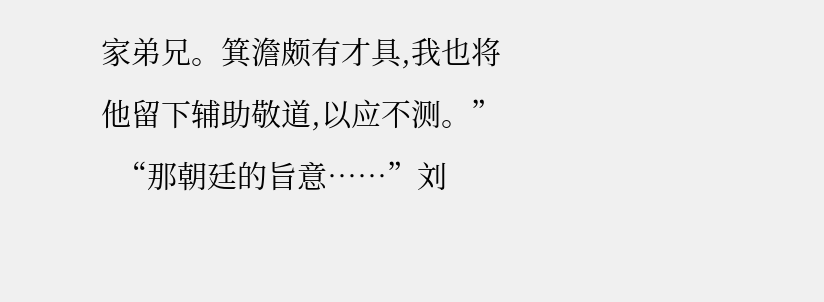家弟兄。箕澹颇有才具,我也将他留下辅助敬道,以应不测。”
  “那朝廷的旨意……”刘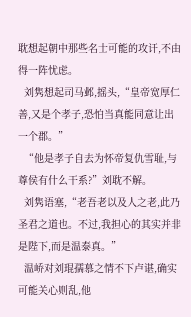耽想起朝中那些名士可能的攻讦,不由得一阵忧虑。
  刘隽想起司马邺,摇头,“皇帝宽厚仁善,又是个孝子,恐怕当真能同意让出一个郡。”
  “他是孝子自去为怀帝复仇雪耻,与尊侯有什么干系?”刘耽不解。
  刘隽语塞,“老吾老以及人之老,此乃圣君之道也。不过,我担心的其实并非是陛下,而是温泰真。”
  温峤对刘琨孺慕之情不下卢谌,确实可能关心则乱,他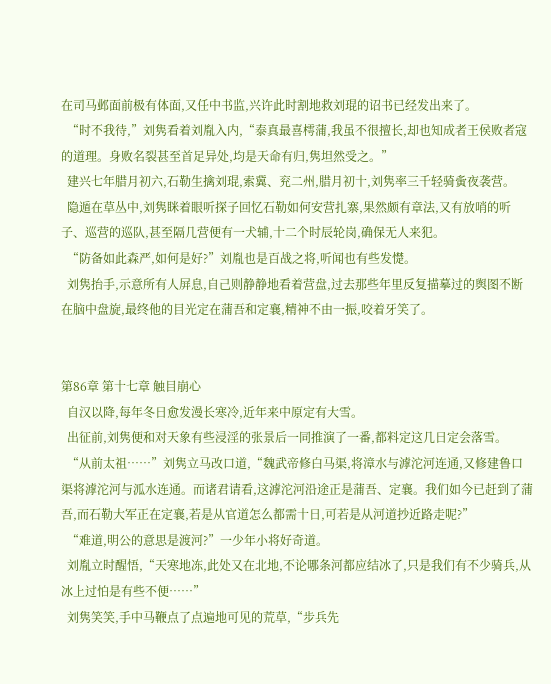在司马邺面前极有体面,又任中书监,兴许此时割地救刘琨的诏书已经发出来了。
  “时不我待,”刘隽看着刘胤入内,“泰真最喜樗蒲,我虽不很擅长,却也知成者王侯败者寇的道理。身败名裂甚至首足异处,均是天命有归,隽坦然受之。”
  建兴七年腊月初六,石勒生擒刘琨,索冀、兖二州,腊月初十,刘隽率三千轻骑夤夜袭营。
  隐遁在草丛中,刘隽眯着眼听探子回忆石勒如何安营扎寨,果然颇有章法,又有放哨的听子、巡营的巡队,甚至隔几营便有一犬辅,十二个时辰轮岗,确保无人来犯。
  “防备如此森严,如何是好?”刘胤也是百战之将,听闻也有些发憷。
  刘隽抬手,示意所有人屏息,自己则静静地看着营盘,过去那些年里反复描摹过的舆图不断在脑中盘旋,最终他的目光定在蒲吾和定襄,精神不由一振,咬着牙笑了。


第86章 第十七章 触目崩心
  自汉以降,每年冬日愈发漫长寒冷,近年来中原定有大雪。
  出征前,刘隽便和对天象有些浸淫的张景后一同推演了一番,都料定这几日定会落雪。
  “从前太祖……”刘隽立马改口道,“魏武帝修白马渠,将漳水与滹沱河连通,又修建鲁口渠将滹沱河与泒水连通。而诸君请看,这滹沱河沿途正是蒲吾、定襄。我们如今已赶到了蒲吾,而石勒大军正在定襄,若是从官道怎么都需十日,可若是从河道抄近路走呢?”
  “难道,明公的意思是渡河?”一少年小将好奇道。
  刘胤立时醒悟,“天寒地冻,此处又在北地,不论哪条河都应结冰了,只是我们有不少骑兵,从冰上过怕是有些不便……”
  刘隽笑笑,手中马鞭点了点遍地可见的荒草,“步兵先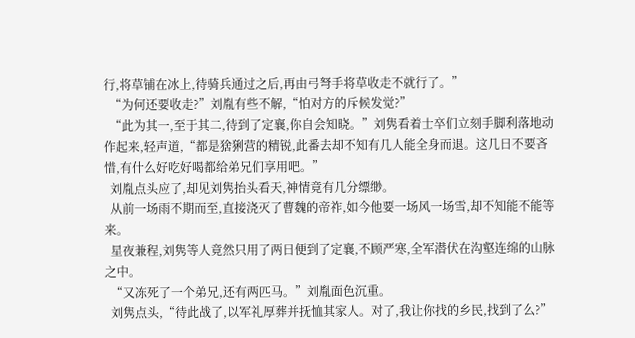行,将草铺在冰上,待骑兵通过之后,再由弓弩手将草收走不就行了。”
  “为何还要收走?”刘胤有些不解,“怕对方的斥候发觉?”
  “此为其一,至于其二,待到了定襄,你自会知晓。”刘隽看着士卒们立刻手脚利落地动作起来,轻声道,“都是猞猁营的精锐,此番去却不知有几人能全身而退。这几日不要吝惜,有什么好吃好喝都给弟兄们享用吧。”
  刘胤点头应了,却见刘隽抬头看天,神情竟有几分缥缈。
  从前一场雨不期而至,直接浇灭了曹魏的帝祚,如今他要一场风一场雪,却不知能不能等来。
  星夜兼程,刘隽等人竟然只用了两日便到了定襄,不顾严寒,全军潜伏在沟壑连绵的山脉之中。
  “又冻死了一个弟兄,还有两匹马。”刘胤面色沉重。
  刘隽点头,“待此战了,以军礼厚葬并抚恤其家人。对了,我让你找的乡民,找到了么?”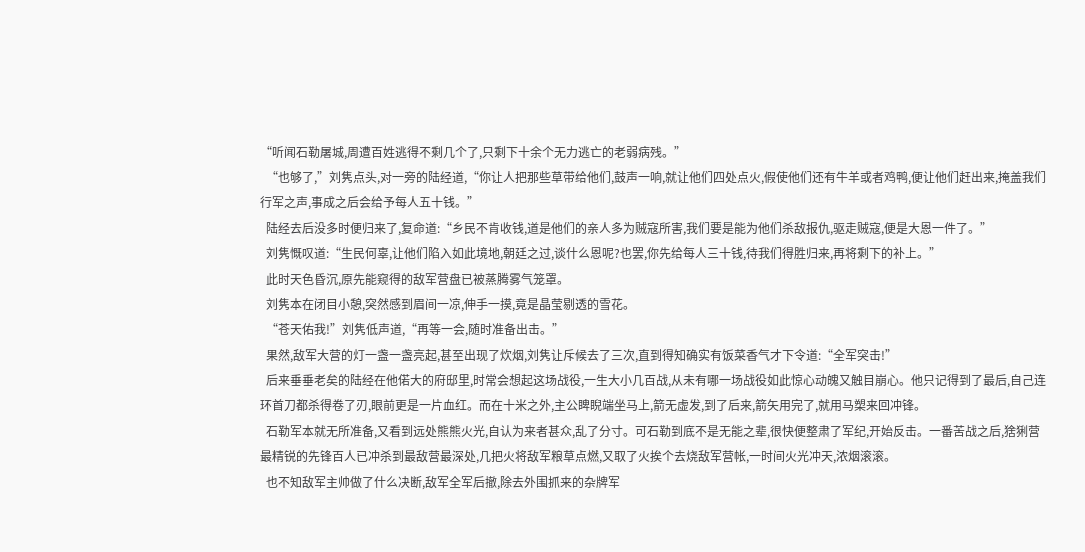“听闻石勒屠城,周遭百姓逃得不剩几个了,只剩下十余个无力逃亡的老弱病残。”
  “也够了,”刘隽点头,对一旁的陆经道,“你让人把那些草带给他们,鼓声一响,就让他们四处点火,假使他们还有牛羊或者鸡鸭,便让他们赶出来,掩盖我们行军之声,事成之后会给予每人五十钱。”
  陆经去后没多时便归来了,复命道:“乡民不肯收钱,道是他们的亲人多为贼寇所害,我们要是能为他们杀敌报仇,驱走贼寇,便是大恩一件了。”
  刘隽慨叹道:“生民何辜,让他们陷入如此境地,朝廷之过,谈什么恩呢?也罢,你先给每人三十钱,待我们得胜归来,再将剩下的补上。”
  此时天色昏沉,原先能窥得的敌军营盘已被蒸腾雾气笼罩。
  刘隽本在闭目小憩,突然感到眉间一凉,伸手一摸,竟是晶莹剔透的雪花。
  “苍天佑我!”刘隽低声道,“再等一会,随时准备出击。”
  果然,敌军大营的灯一盏一盏亮起,甚至出现了炊烟,刘隽让斥候去了三次,直到得知确实有饭菜香气才下令道:“全军突击!”
  后来垂垂老矣的陆经在他偌大的府邸里,时常会想起这场战役,一生大小几百战,从未有哪一场战役如此惊心动魄又触目崩心。他只记得到了最后,自己连环首刀都杀得卷了刃,眼前更是一片血红。而在十米之外,主公睥睨端坐马上,箭无虚发,到了后来,箭矢用完了,就用马槊来回冲锋。
  石勒军本就无所准备,又看到远处熊熊火光,自认为来者甚众,乱了分寸。可石勒到底不是无能之辈,很快便整肃了军纪,开始反击。一番苦战之后,猞猁营最精锐的先锋百人已冲杀到最敌营最深处,几把火将敌军粮草点燃,又取了火挨个去烧敌军营帐,一时间火光冲天,浓烟滚滚。
  也不知敌军主帅做了什么决断,敌军全军后撤,除去外围抓来的杂牌军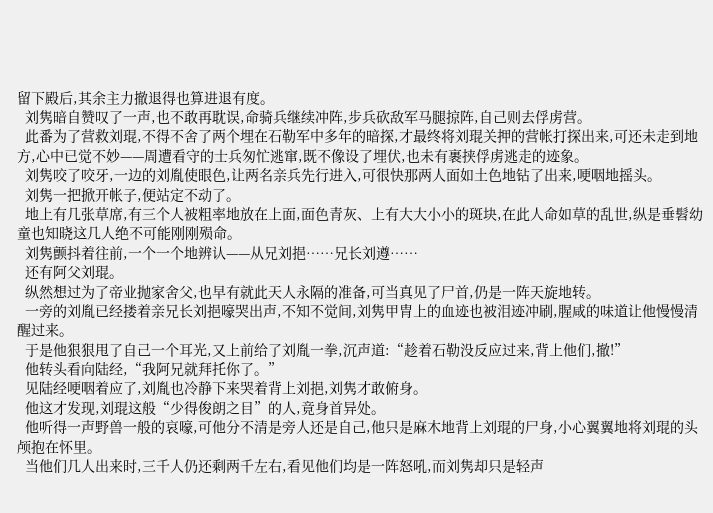留下殿后,其余主力撤退得也算进退有度。
  刘隽暗自赞叹了一声,也不敢再耽误,命骑兵继续冲阵,步兵砍敌军马腿掠阵,自己则去俘虏营。
  此番为了营救刘琨,不得不舍了两个埋在石勒军中多年的暗探,才最终将刘琨关押的营帐打探出来,可还未走到地方,心中已觉不妙——周遭看守的士兵匆忙逃窜,既不像设了埋伏,也未有裹挟俘虏逃走的迹象。
  刘隽咬了咬牙,一边的刘胤使眼色,让两名亲兵先行进入,可很快那两人面如土色地钻了出来,哽咽地摇头。
  刘隽一把掀开帐子,便站定不动了。
  地上有几张草席,有三个人被粗率地放在上面,面色青灰、上有大大小小的斑块,在此人命如草的乱世,纵是垂髫幼童也知晓这几人绝不可能刚刚殒命。
  刘隽颤抖着往前,一个一个地辨认——从兄刘挹……兄长刘遵……
  还有阿父刘琨。
  纵然想过为了帝业抛家舍父,也早有就此天人永隔的准备,可当真见了尸首,仍是一阵天旋地转。
  一旁的刘胤已经搂着亲兄长刘挹嚎哭出声,不知不觉间,刘隽甲胄上的血迹也被泪迹冲刷,腥咸的味道让他慢慢清醒过来。
  于是他狠狠甩了自己一个耳光,又上前给了刘胤一拳,沉声道:“趁着石勒没反应过来,背上他们,撤!”
  他转头看向陆经,“我阿兄就拜托你了。”
  见陆经哽咽着应了,刘胤也冷静下来哭着背上刘挹,刘隽才敢俯身。
  他这才发现,刘琨这般“少得俊朗之目”的人,竟身首异处。
  他听得一声野兽一般的哀嚎,可他分不清是旁人还是自己,他只是麻木地背上刘琨的尸身,小心翼翼地将刘琨的头颅抱在怀里。
  当他们几人出来时,三千人仍还剩两千左右,看见他们均是一阵怒吼,而刘隽却只是轻声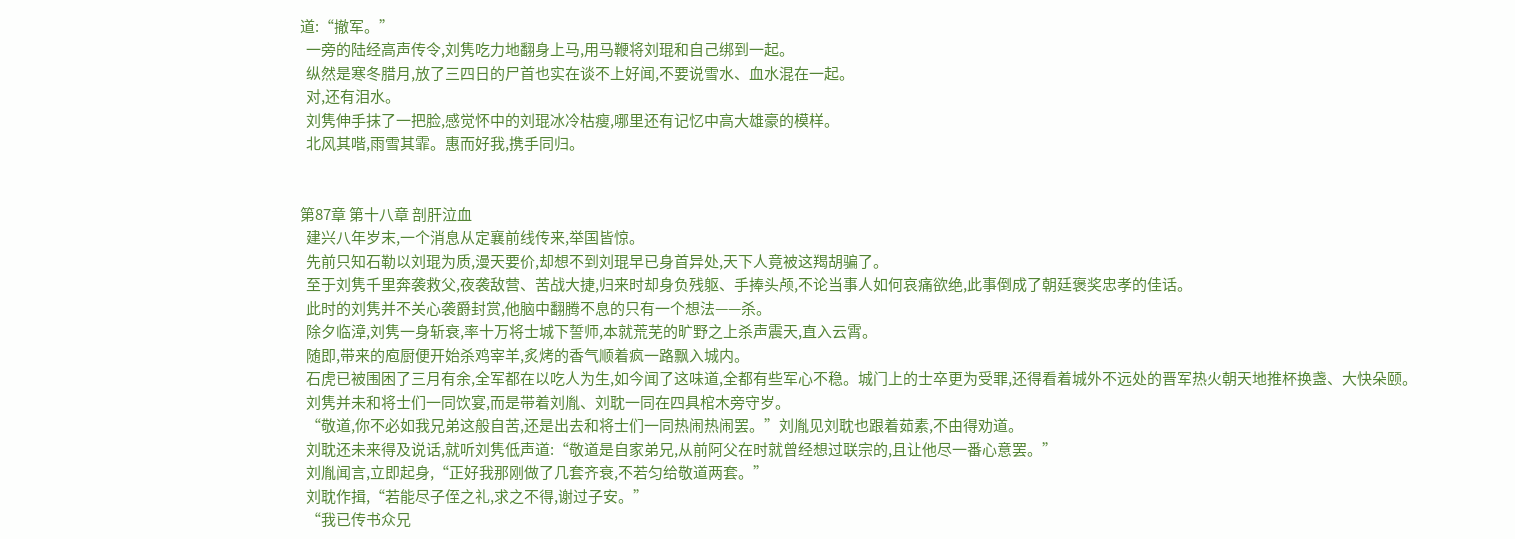道:“撤军。”
  一旁的陆经高声传令,刘隽吃力地翻身上马,用马鞭将刘琨和自己绑到一起。
  纵然是寒冬腊月,放了三四日的尸首也实在谈不上好闻,不要说雪水、血水混在一起。
  对,还有泪水。
  刘隽伸手抹了一把脸,感觉怀中的刘琨冰冷枯瘦,哪里还有记忆中高大雄豪的模样。
  北风其喈,雨雪其霏。惠而好我,携手同归。


第87章 第十八章 剖肝泣血
  建兴八年岁末,一个消息从定襄前线传来,举国皆惊。
  先前只知石勒以刘琨为质,漫天要价,却想不到刘琨早已身首异处,天下人竟被这羯胡骗了。
  至于刘隽千里奔袭救父,夜袭敌营、苦战大捷,归来时却身负残躯、手捧头颅,不论当事人如何哀痛欲绝,此事倒成了朝廷褒奖忠孝的佳话。
  此时的刘隽并不关心袭爵封赏,他脑中翻腾不息的只有一个想法——杀。
  除夕临漳,刘隽一身斩衰,率十万将士城下誓师,本就荒芜的旷野之上杀声震天,直入云霄。
  随即,带来的庖厨便开始杀鸡宰羊,炙烤的香气顺着疯一路飘入城内。
  石虎已被围困了三月有余,全军都在以吃人为生,如今闻了这味道,全都有些军心不稳。城门上的士卒更为受罪,还得看着城外不远处的晋军热火朝天地推杯换盏、大快朵颐。
  刘隽并未和将士们一同饮宴,而是带着刘胤、刘耽一同在四具棺木旁守岁。
  “敬道,你不必如我兄弟这般自苦,还是出去和将士们一同热闹热闹罢。”刘胤见刘耽也跟着茹素,不由得劝道。
  刘耽还未来得及说话,就听刘隽低声道:“敬道是自家弟兄,从前阿父在时就曾经想过联宗的,且让他尽一番心意罢。”
  刘胤闻言,立即起身,“正好我那刚做了几套齐衰,不若匀给敬道两套。”
  刘耽作揖,“若能尽子侄之礼,求之不得,谢过子安。”
  “我已传书众兄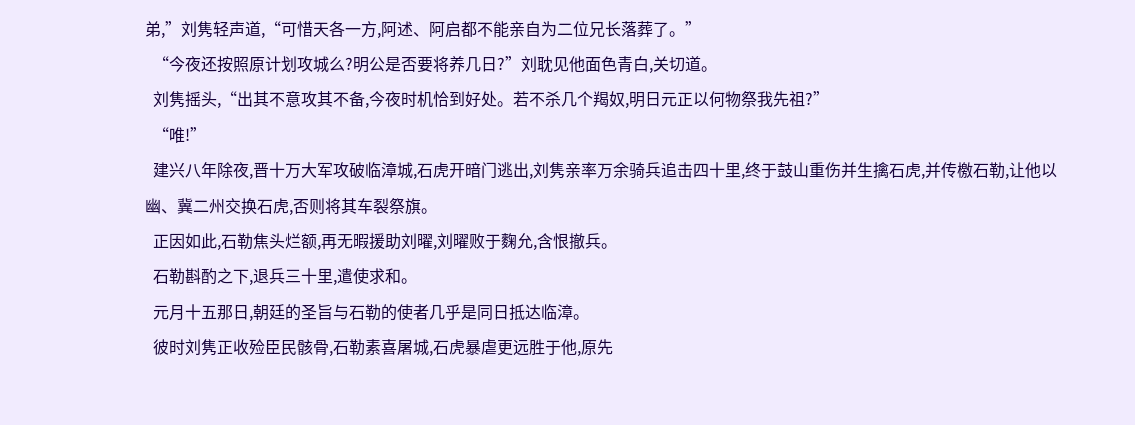弟,”刘隽轻声道,“可惜天各一方,阿述、阿启都不能亲自为二位兄长落葬了。”
  “今夜还按照原计划攻城么?明公是否要将养几日?”刘耽见他面色青白,关切道。
  刘隽摇头,“出其不意攻其不备,今夜时机恰到好处。若不杀几个羯奴,明日元正以何物祭我先祖?”
  “唯!”
  建兴八年除夜,晋十万大军攻破临漳城,石虎开暗门逃出,刘隽亲率万余骑兵追击四十里,终于鼓山重伤并生擒石虎,并传檄石勒,让他以幽、冀二州交换石虎,否则将其车裂祭旗。
  正因如此,石勒焦头烂额,再无暇援助刘曜,刘曜败于麴允,含恨撤兵。
  石勒斟酌之下,退兵三十里,遣使求和。
  元月十五那日,朝廷的圣旨与石勒的使者几乎是同日抵达临漳。
  彼时刘隽正收殓臣民骸骨,石勒素喜屠城,石虎暴虐更远胜于他,原先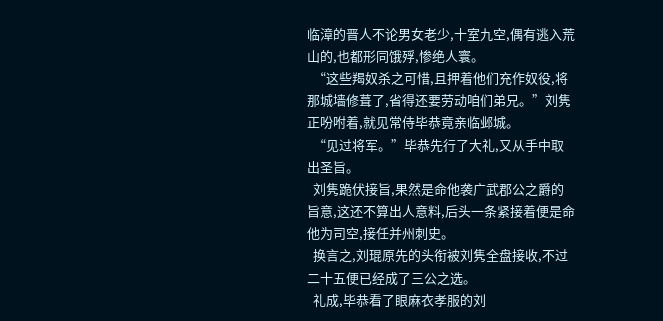临漳的晋人不论男女老少,十室九空,偶有逃入荒山的,也都形同饿殍,惨绝人寰。
  “这些羯奴杀之可惜,且押着他们充作奴役,将那城墙修葺了,省得还要劳动咱们弟兄。”刘隽正吩咐着,就见常侍毕恭竟亲临邺城。
  “见过将军。”毕恭先行了大礼,又从手中取出圣旨。
  刘隽跪伏接旨,果然是命他袭广武郡公之爵的旨意,这还不算出人意料,后头一条紧接着便是命他为司空,接任并州刺史。
  换言之,刘琨原先的头衔被刘隽全盘接收,不过二十五便已经成了三公之选。
  礼成,毕恭看了眼麻衣孝服的刘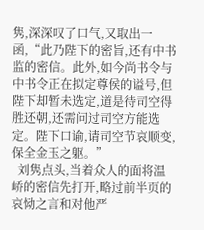隽,深深叹了口气,又取出一函,“此乃陛下的密旨,还有中书监的密信。此外,如今尚书令与中书令正在拟定尊侯的谥号,但陛下却暂未选定,道是待司空得胜还朝,还需问过司空方能选定。陛下口谕,请司空节哀顺变,保全金玉之躯。”
  刘隽点头,当着众人的面将温峤的密信先打开,略过前半页的哀恸之言和对他严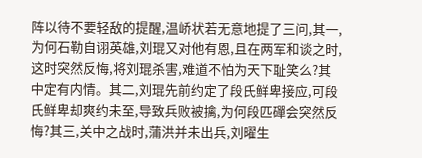阵以待不要轻敌的提醒,温峤状若无意地提了三问,其一,为何石勒自诩英雄,刘琨又对他有恩,且在两军和谈之时,这时突然反悔,将刘琨杀害,难道不怕为天下耻笑么?其中定有内情。其二,刘琨先前约定了段氏鲜卑接应,可段氏鲜卑却爽约未至,导致兵败被擒,为何段匹磾会突然反悔?其三,关中之战时,蒲洪并未出兵,刘曜生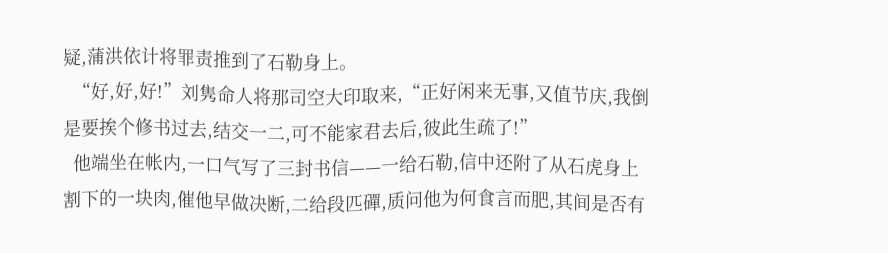疑,蒲洪依计将罪责推到了石勒身上。
  “好,好,好!”刘隽命人将那司空大印取来,“正好闲来无事,又值节庆,我倒是要挨个修书过去,结交一二,可不能家君去后,彼此生疏了!”
  他端坐在帐内,一口气写了三封书信——一给石勒,信中还附了从石虎身上割下的一块肉,催他早做决断,二给段匹磾,质问他为何食言而肥,其间是否有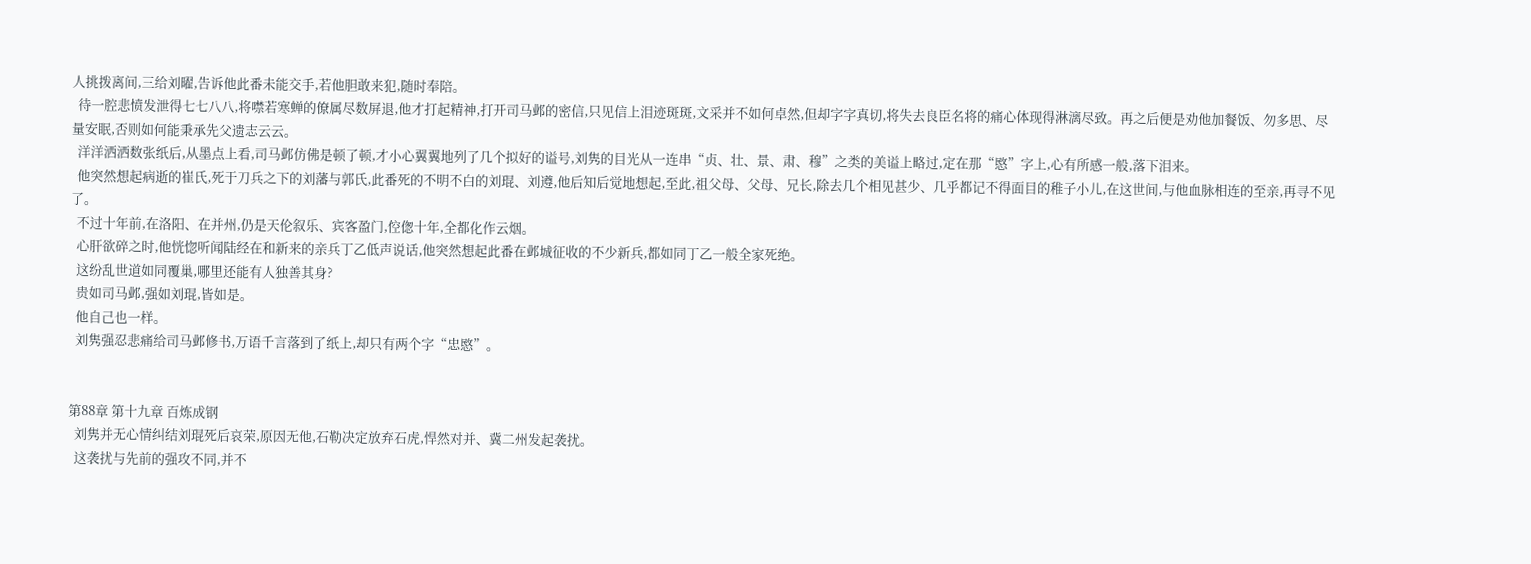人挑拨离间,三给刘曜,告诉他此番未能交手,若他胆敢来犯,随时奉陪。
  待一腔悲愤发泄得七七八八,将噤若寒蝉的僚属尽数屏退,他才打起精神,打开司马邺的密信,只见信上泪迹斑斑,文采并不如何卓然,但却字字真切,将失去良臣名将的痛心体现得淋漓尽致。再之后便是劝他加餐饭、勿多思、尽量安眠,否则如何能秉承先父遗志云云。
  洋洋洒洒数张纸后,从墨点上看,司马邺仿佛是顿了顿,才小心翼翼地列了几个拟好的谥号,刘隽的目光从一连串“贞、壮、景、肃、穆”之类的美谥上略过,定在那“愍”字上,心有所感一般,落下泪来。
  他突然想起病逝的崔氏,死于刀兵之下的刘藩与郭氏,此番死的不明不白的刘琨、刘遵,他后知后觉地想起,至此,祖父母、父母、兄长,除去几个相见甚少、几乎都记不得面目的稚子小儿,在这世间,与他血脉相连的至亲,再寻不见了。
  不过十年前,在洛阳、在并州,仍是天伦叙乐、宾客盈门,倥偬十年,全都化作云烟。
  心肝欲碎之时,他恍惚听闻陆经在和新来的亲兵丁乙低声说话,他突然想起此番在邺城征收的不少新兵,都如同丁乙一般全家死绝。
  这纷乱世道如同覆巢,哪里还能有人独善其身?
  贵如司马邺,强如刘琨,皆如是。
  他自己也一样。
  刘隽强忍悲痛给司马邺修书,万语千言落到了纸上,却只有两个字“忠愍”。


第88章 第十九章 百炼成钢
  刘隽并无心情纠结刘琨死后哀荣,原因无他,石勒决定放弃石虎,悍然对并、冀二州发起袭扰。
  这袭扰与先前的强攻不同,并不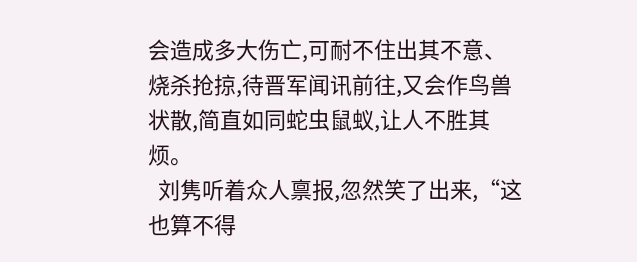会造成多大伤亡,可耐不住出其不意、烧杀抢掠,待晋军闻讯前往,又会作鸟兽状散,简直如同蛇虫鼠蚁,让人不胜其烦。
  刘隽听着众人禀报,忽然笑了出来,“这也算不得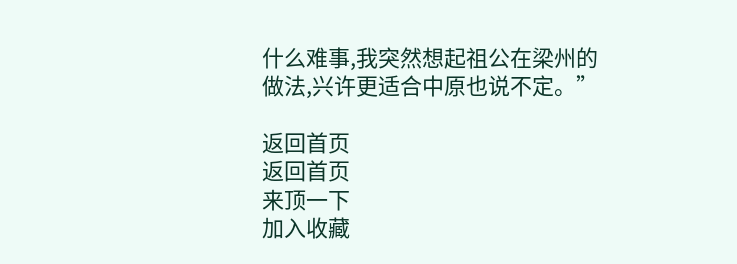什么难事,我突然想起祖公在梁州的做法,兴许更适合中原也说不定。”

返回首页
返回首页
来顶一下
加入收藏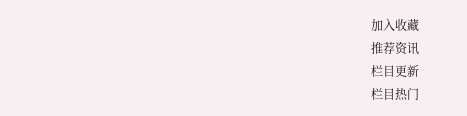加入收藏
推荐资讯
栏目更新
栏目热门